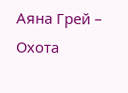Аяна Грей – Охота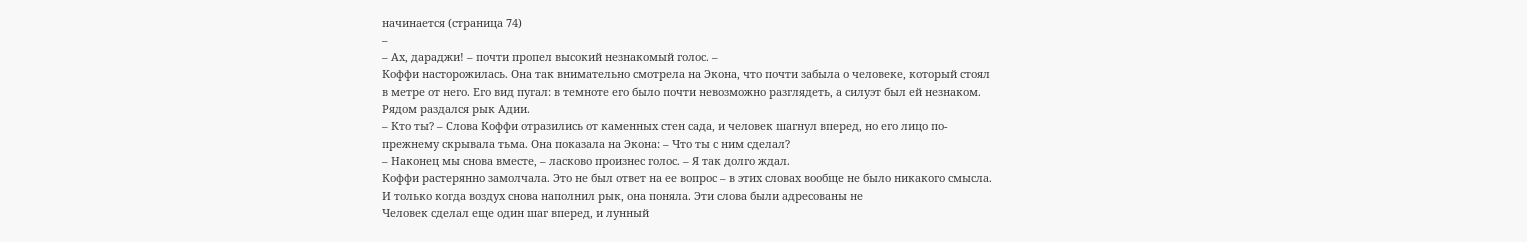начинается (страница 74)
–
– Ах, дараджи! – почти пропел высокий незнакомый голос. –
Коффи насторожилась. Она так внимательно смотрела на Экона, что почти забыла о человеке, который стоял в метре от него. Его вид пугал: в темноте его было почти невозможно разглядеть, а силуэт был ей незнаком. Рядом раздался рык Адии.
– Кто ты? – Слова Коффи отразились от каменных стен сада, и человек шагнул вперед, но его лицо по-прежнему скрывала тьма. Она показала на Экона: – Что ты с ним сделал?
– Наконец мы снова вместе, – ласково произнес голос. – Я так долго ждал.
Коффи растерянно замолчала. Это не был ответ на ее вопрос – в этих словах вообще не было никакого смысла. И только когда воздух снова наполнил рык, она поняла. Эти слова были адресованы не
Человек сделал еще один шаг вперед, и лунный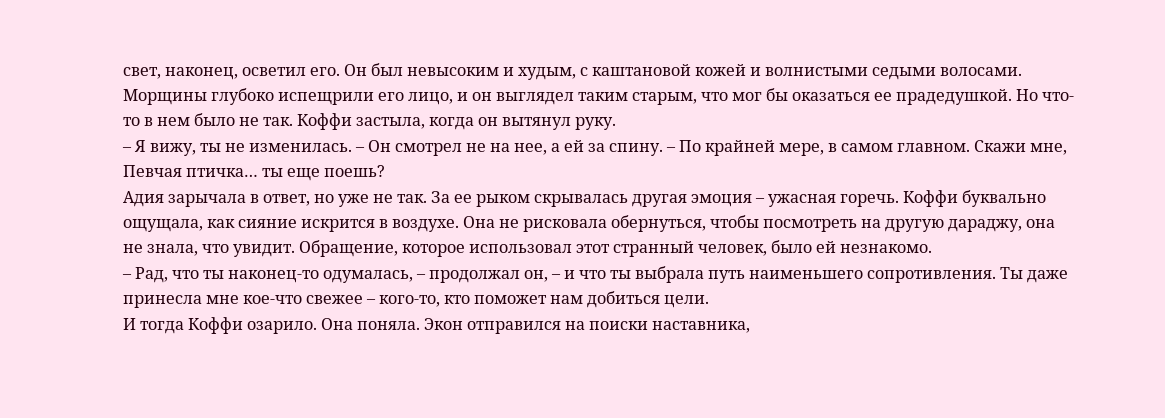свет, наконец, осветил его. Он был невысоким и худым, с каштановой кожей и волнистыми седыми волосами. Морщины глубоко испещрили его лицо, и он выглядел таким старым, что мог бы оказаться ее прадедушкой. Но что-то в нем было не так. Коффи застыла, когда он вытянул руку.
– Я вижу, ты не изменилась. – Он смотрел не на нее, а ей за спину. – По крайней мере, в самом главном. Скажи мне, Певчая птичка… ты еще поешь?
Адия зарычала в ответ, но уже не так. За ее рыком скрывалась другая эмоция – ужасная горечь. Коффи буквально ощущала, как сияние искрится в воздухе. Она не рисковала обернуться, чтобы посмотреть на другую дараджу, она не знала, что увидит. Обращение, которое использовал этот странный человек, было ей незнакомо.
– Рад, что ты наконец-то одумалась, – продолжал он, – и что ты выбрала путь наименьшего сопротивления. Ты даже принесла мне кое-что свежее – кого-то, кто поможет нам добиться цели.
И тогда Коффи озарило. Она поняла. Экон отправился на поиски наставника,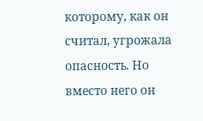которому, как он считал, угрожала опасность. Но вместо него он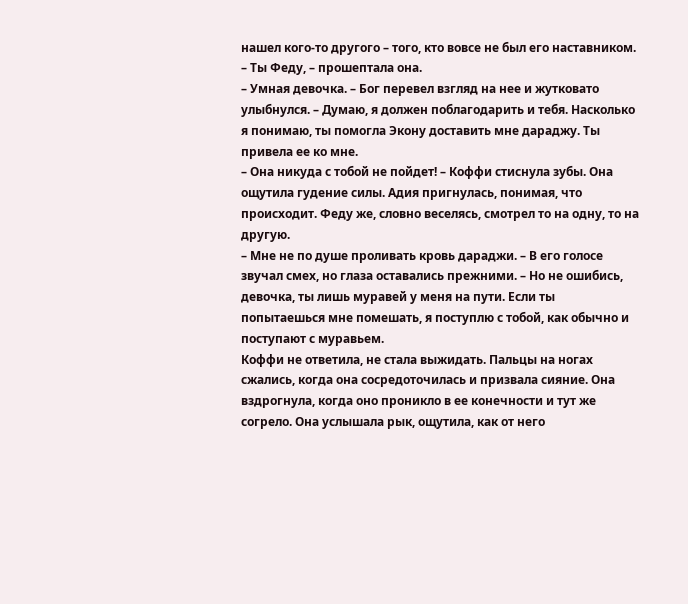нашел кого-то другого – того, кто вовсе не был его наставником.
– Ты Феду, – прошептала она.
– Умная девочка. – Бог перевел взгляд на нее и жутковато улыбнулся. – Думаю, я должен поблагодарить и тебя. Насколько я понимаю, ты помогла Экону доставить мне дараджу. Ты привела ее ко мне.
– Она никуда с тобой не пойдет! – Коффи стиснула зубы. Она ощутила гудение силы. Адия пригнулась, понимая, что происходит. Феду же, словно веселясь, смотрел то на одну, то на другую.
– Мне не по душе проливать кровь дараджи. – В его голосе звучал смех, но глаза оставались прежними. – Но не ошибись, девочка, ты лишь муравей у меня на пути. Если ты попытаешься мне помешать, я поступлю с тобой, как обычно и поступают с муравьем.
Коффи не ответила, не стала выжидать. Пальцы на ногах сжались, когда она сосредоточилась и призвала сияние. Она вздрогнула, когда оно проникло в ее конечности и тут же согрело. Она услышала рык, ощутила, как от него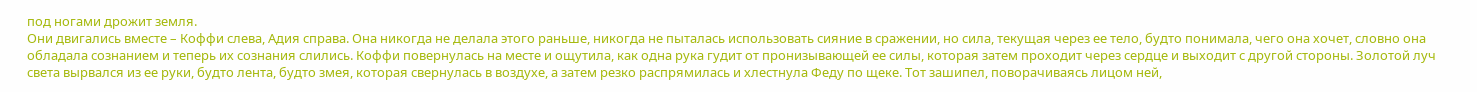под ногами дрожит земля.
Они двигались вместе – Коффи слева, Адия справа. Она никогда не делала этого раньше, никогда не пыталась использовать сияние в сражении, но сила, текущая через ее тело, будто понимала, чего она хочет, словно она обладала сознанием и теперь их сознания слились. Коффи повернулась на месте и ощутила, как одна рука гудит от пронизывающей ее силы, которая затем проходит через сердце и выходит с другой стороны. Золотой луч света вырвался из ее руки, будто лента, будто змея, которая свернулась в воздухе, а затем резко распрямилась и хлестнула Феду по щеке. Тот зашипел, поворачиваясь лицом ней,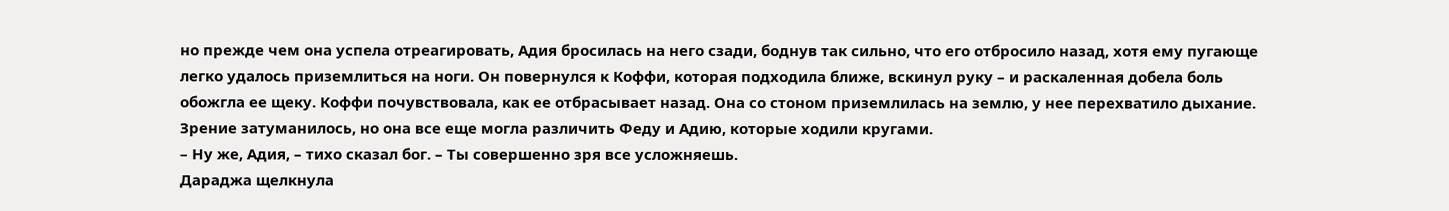но прежде чем она успела отреагировать, Адия бросилась на него сзади, боднув так сильно, что его отбросило назад, хотя ему пугающе легко удалось приземлиться на ноги. Он повернулся к Коффи, которая подходила ближе, вскинул руку – и раскаленная добела боль обожгла ее щеку. Коффи почувствовала, как ее отбрасывает назад. Она со стоном приземлилась на землю, у нее перехватило дыхание. Зрение затуманилось, но она все еще могла различить Феду и Адию, которые ходили кругами.
– Ну же, Адия, – тихо сказал бог. – Ты совершенно зря все усложняешь.
Дараджа щелкнула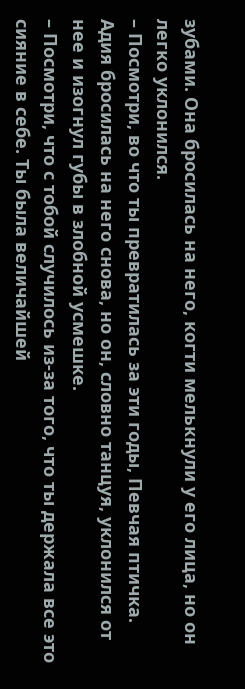зубами. Она бросилась на него, когти мелькнули у его лица, но он легко уклонился.
– Посмотри, во что ты превратилась за эти годы, Певчая птичка.
Адия бросилась на него снова, но он, словно танцуя, уклонился от нее и изогнул губы в злобной усмешке.
– Посмотри, что с тобой случилось из-за того, что ты держала все это сияние в себе. Ты была величайшей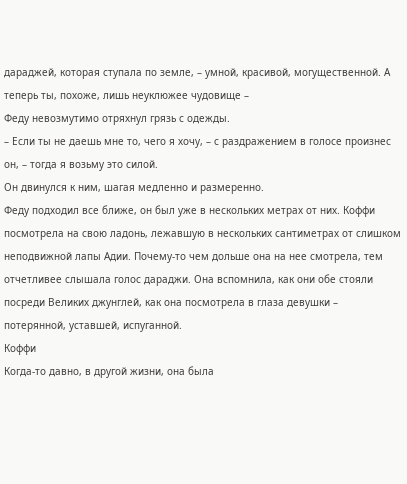дараджей, которая ступала по земле, – умной, красивой, могущественной. А теперь ты, похоже, лишь неуклюжее чудовище –
Феду невозмутимо отряхнул грязь с одежды.
– Если ты не даешь мне то, чего я хочу, – с раздражением в голосе произнес он, – тогда я возьму это силой.
Он двинулся к ним, шагая медленно и размеренно.
Феду подходил все ближе, он был уже в нескольких метрах от них. Коффи посмотрела на свою ладонь, лежавшую в нескольких сантиметрах от слишком неподвижной лапы Адии. Почему-то чем дольше она на нее смотрела, тем отчетливее слышала голос дараджи. Она вспомнила, как они обе стояли посреди Великих джунглей, как она посмотрела в глаза девушки – потерянной, уставшей, испуганной.
Коффи
Когда-то давно, в другой жизни, она была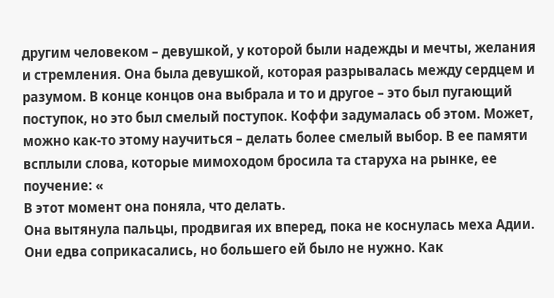другим человеком – девушкой, у которой были надежды и мечты, желания и стремления. Она была девушкой, которая разрывалась между сердцем и разумом. В конце концов она выбрала и то и другое – это был пугающий поступок, но это был смелый поступок. Коффи задумалась об этом. Может, можно как-то этому научиться – делать более смелый выбор. В ее памяти всплыли слова, которые мимоходом бросила та старуха на рынке, ее поучение: «
В этот момент она поняла, что делать.
Она вытянула пальцы, продвигая их вперед, пока не коснулась меха Адии. Они едва соприкасались, но большего ей было не нужно. Как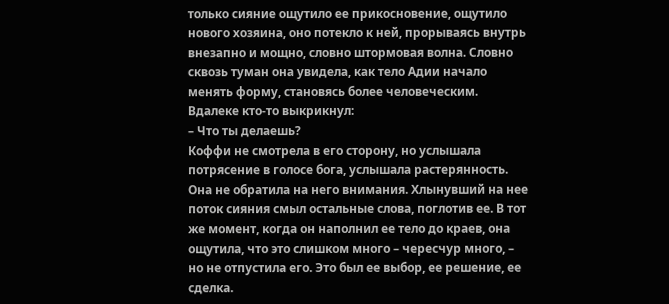только сияние ощутило ее прикосновение, ощутило нового хозяина, оно потекло к ней, прорываясь внутрь внезапно и мощно, словно штормовая волна. Словно сквозь туман она увидела, как тело Адии начало менять форму, становясь более человеческим. Вдалеке кто-то выкрикнул:
– Что ты делаешь?
Коффи не смотрела в его сторону, но услышала потрясение в голосе бога, услышала растерянность. Она не обратила на него внимания. Хлынувший на нее поток сияния смыл остальные слова, поглотив ее. В тот же момент, когда он наполнил ее тело до краев, она ощутила, что это слишком много – чересчур много, – но не отпустила его. Это был ее выбор, ее решение, ее сделка.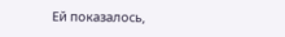Ей показалось,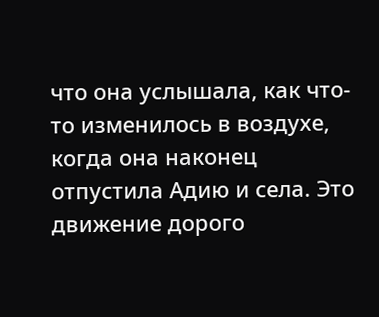что она услышала, как что-то изменилось в воздухе, когда она наконец отпустила Адию и села. Это движение дорого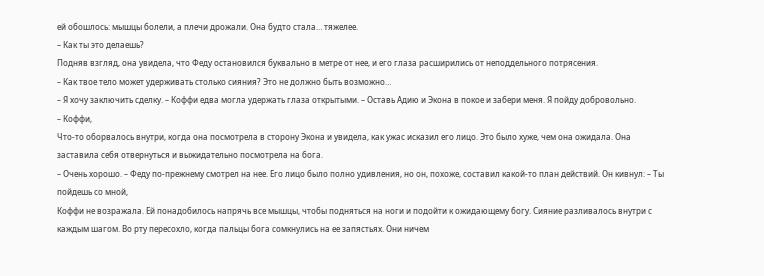ей обошлось: мышцы болели, а плечи дрожали. Она будто стала… тяжелее.
– Как ты это делаешь?
Подняв взгляд, она увидела, что Феду остановился буквально в метре от нее, и его глаза расширились от неподдельного потрясения.
– Как твое тело может удерживать столько сияния? Это не должно быть возможно…
– Я хочу заключить сделку. – Коффи едва могла удержать глаза открытыми. – Оставь Адию и Экона в покое и забери меня. Я пойду добровольно.
– Коффи,
Что-то оборвалось внутри, когда она посмотрела в сторону Экона и увидела, как ужас исказил его лицо. Это было хуже, чем она ожидала. Она заставила себя отвернуться и выжидательно посмотрела на бога.
– Очень хорошо. – Феду по-прежнему смотрел на нее. Его лицо было полно удивления, но он, похоже, составил какой-то план действий. Он кивнул: – Ты пойдешь со мной,
Коффи не возражала. Ей понадобилось напрячь все мышцы, чтобы подняться на ноги и подойти к ожидающему богу. Сияние разливалось внутри с каждым шагом. Во рту пересохло, когда пальцы бога сомкнулись на ее запястьях. Они ничем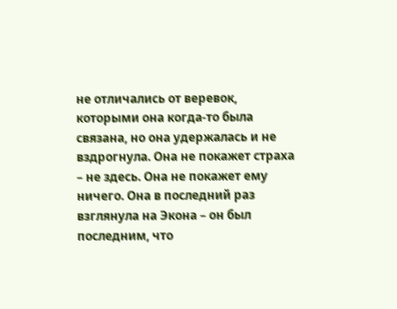не отличались от веревок, которыми она когда-то была связана, но она удержалась и не вздрогнула. Она не покажет страха – не здесь. Она не покажет ему ничего. Она в последний раз взглянула на Экона – он был последним, что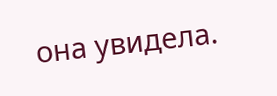она увидела.